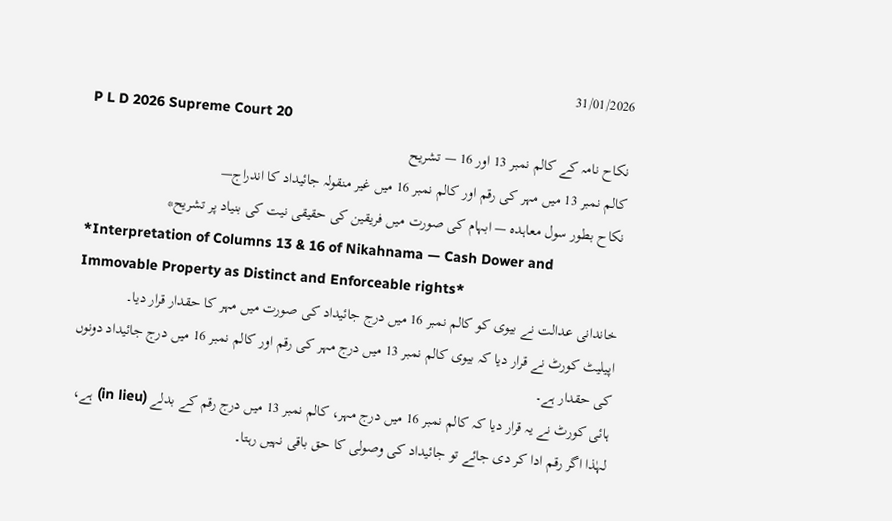31/01/2026
P L D 2026 Supreme Court 20
نکاح نامہ کے کالم نمبر 13 اور 16 — تشریح
کالم نمبر 13 میں مہر کی رقم اور کالم نمبر 16 میں غیر منقولہ جائیداد کا اندراج—
نکاح بطور سول معاہدہ — ابہام کی صورت میں فریقین کی حقیقی نیت کی بنیاد پر تشریح*
*Interpretation of Columns 13 & 16 of Nikahnama — Cash Dower and Immovable Property as Distinct and Enforceable rights*
خاندانی عدالت نے بیوی کو کالم نمبر 16 میں درج جائیداد کی صورت میں مہر کا حقدار قرار دیا۔
اپیلیٹ کورٹ نے قرار دیا کہ بیوی کالم نمبر 13 میں درج مہر کی رقم اور کالم نمبر 16 میں درج جائیداد دونوں کی حقدار ہے۔
ہائی کورٹ نے یہ قرار دیا کہ کالم نمبر 16 میں درج مہر، کالم نمبر 13 میں درج رقم کے بدلے (in lieu) ہے، لہٰذا اگر رقم ادا کر دی جائے تو جائیداد کی وصولی کا حق باقی نہیں رہتا۔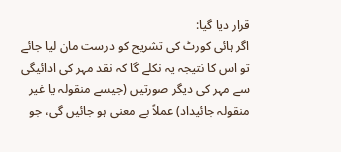قرار دیا گیا:
اگر ہائی کورٹ کی تشریح کو درست مان لیا جائے تو اس کا نتیجہ یہ نکلے گا کہ نقد مہر کی ادائیگی سے مہر کی دیگر صورتیں (جیسے منقولہ یا غیر منقولہ جائیداد) عملاً بے معنی ہو جائیں گی، جو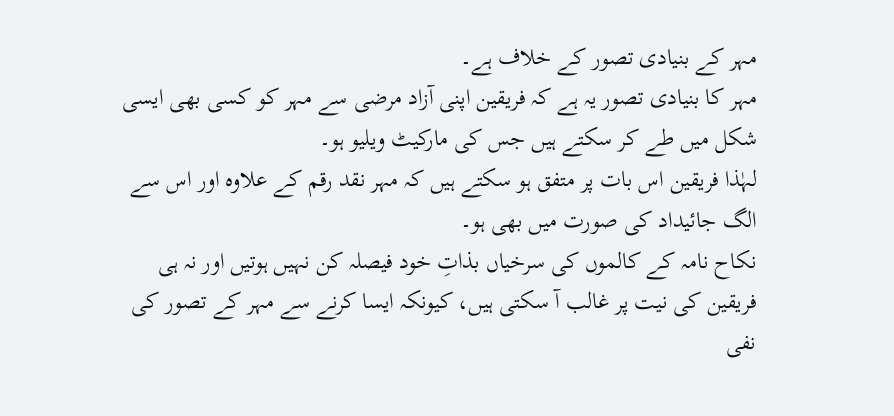مہر کے بنیادی تصور کے خلاف ہے۔
مہر کا بنیادی تصور یہ ہے کہ فریقین اپنی آزاد مرضی سے مہر کو کسی بھی ایسی شکل میں طے کر سکتے ہیں جس کی مارکیٹ ویلیو ہو۔
لہٰذا فریقین اس بات پر متفق ہو سکتے ہیں کہ مہر نقد رقم کے علاوہ اور اس سے الگ جائیداد کی صورت میں بھی ہو۔
نکاح نامہ کے کالموں کی سرخیاں بذاتِ خود فیصلہ کن نہیں ہوتیں اور نہ ہی فریقین کی نیت پر غالب آ سکتی ہیں، کیونکہ ایسا کرنے سے مہر کے تصور کی نفی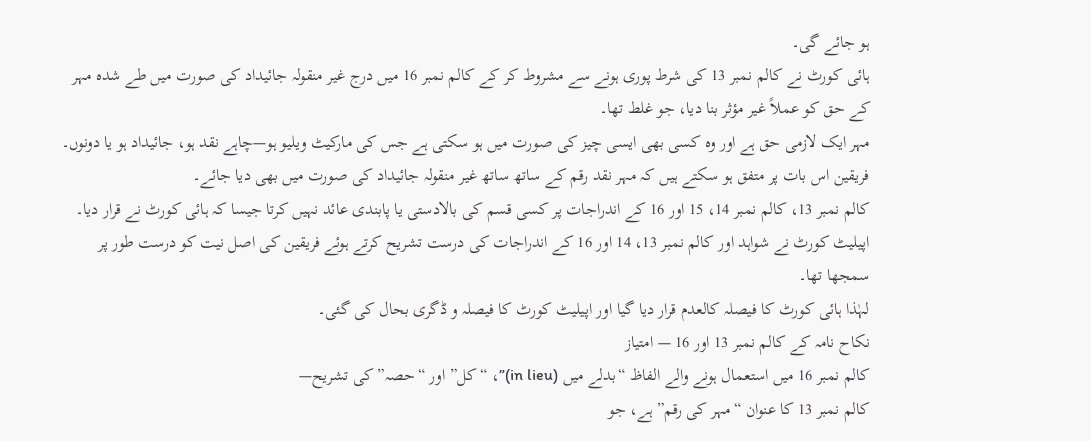ہو جائے گی۔
ہائی کورٹ نے کالم نمبر 13 کی شرط پوری ہونے سے مشروط کر کے کالم نمبر 16 میں درج غیر منقولہ جائیداد کی صورت میں طے شدہ مہر کے حق کو عملاً غیر مؤثر بنا دیا، جو غلط تھا۔
مہر ایک لازمی حق ہے اور وہ کسی بھی ایسی چیز کی صورت میں ہو سکتی ہے جس کی مارکیٹ ویلیو ہو—چاہے نقد ہو، جائیداد ہو یا دونوں۔
فریقین اس بات پر متفق ہو سکتے ہیں کہ مہر نقد رقم کے ساتھ ساتھ غیر منقولہ جائیداد کی صورت میں بھی دیا جائے۔
کالم نمبر 13، کالم نمبر 14، 15 اور 16 کے اندراجات پر کسی قسم کی بالادستی یا پابندی عائد نہیں کرتا جیسا کہ ہائی کورٹ نے قرار دیا۔
اپیلیٹ کورٹ نے شواہد اور کالم نمبر 13، 14 اور 16 کے اندراجات کی درست تشریح کرتے ہوئے فریقین کی اصل نیت کو درست طور پر سمجھا تھا۔
لہٰذا ہائی کورٹ کا فیصلہ کالعدم قرار دیا گیا اور اپیلیٹ کورٹ کا فیصلہ و ڈگری بحال کی گئی۔
نکاح نامہ کے کالم نمبر 13 اور 16 — امتیاز
کالم نمبر 16 میں استعمال ہونے والے الفاظ “بدلے میں (in lieu)”، “کل” اور “حصہ” کی تشریح—
کالم نمبر 13 کا عنوان “مہر کی رقم” ہے، جو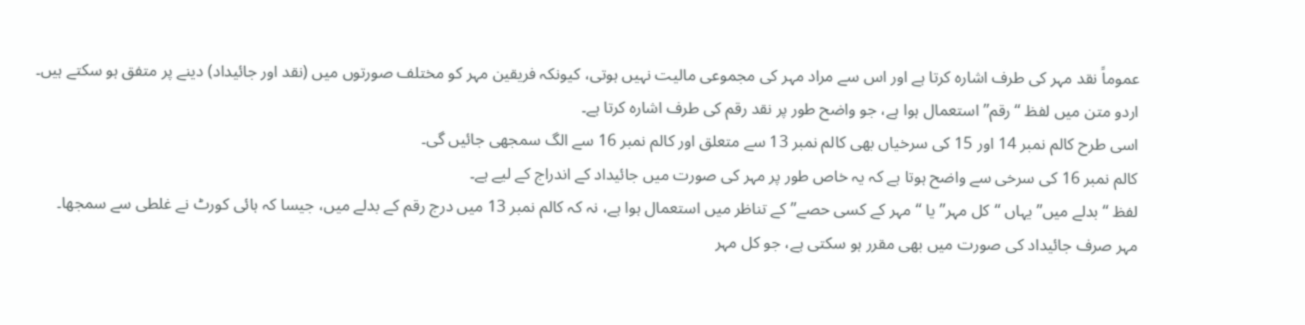عموماً نقد مہر کی طرف اشارہ کرتا ہے اور اس سے مراد مہر کی مجموعی مالیت نہیں ہوتی، کیونکہ فریقین مہر کو مختلف صورتوں میں (نقد اور جائیداد) دینے پر متفق ہو سکتے ہیں۔
اردو متن میں لفظ “رقم” استعمال ہوا ہے، جو واضح طور پر نقد رقم کی طرف اشارہ کرتا ہے۔
اسی طرح کالم نمبر 14 اور 15 کی سرخیاں بھی کالم نمبر 13 سے متعلق اور کالم نمبر 16 سے الگ سمجھی جائیں گی۔
کالم نمبر 16 کی سرخی سے واضح ہوتا ہے کہ یہ خاص طور پر مہر کی صورت میں جائیداد کے اندراج کے لیے ہے۔
لفظ “بدلے میں” یہاں “کل مہر” یا “مہر کے کسی حصے” کے تناظر میں استعمال ہوا ہے، نہ کہ کالم نمبر 13 میں درج رقم کے بدلے میں، جیسا کہ ہائی کورٹ نے غلطی سے سمجھا۔
مہر صرف جائیداد کی صورت میں بھی مقرر ہو سکتی ہے، جو کل مہر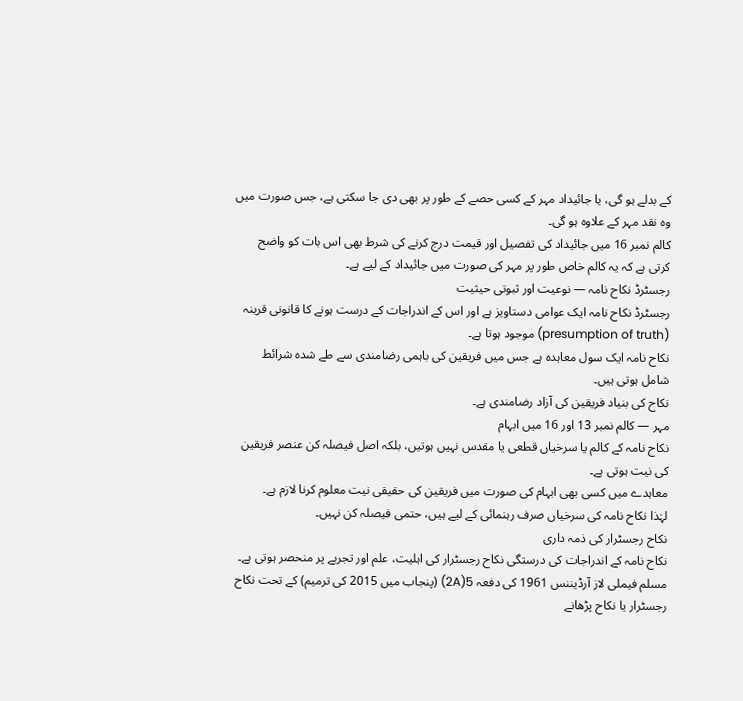کے بدلے ہو گی، یا جائیداد مہر کے کسی حصے کے طور پر بھی دی جا سکتی ہے، جس صورت میں وہ نقد مہر کے علاوہ ہو گی۔
کالم نمبر 16 میں جائیداد کی تفصیل اور قیمت درج کرنے کی شرط بھی اس بات کو واضح کرتی ہے کہ یہ کالم خاص طور پر مہر کی صورت میں جائیداد کے لیے ہے۔
رجسٹرڈ نکاح نامہ — نوعیت اور ثبوتی حیثیت
رجسٹرڈ نکاح نامہ ایک عوامی دستاویز ہے اور اس کے اندراجات کے درست ہونے کا قانونی قرینہ (presumption of truth) موجود ہوتا ہے۔
نکاح نامہ ایک سول معاہدہ ہے جس میں فریقین کی باہمی رضامندی سے طے شدہ شرائط شامل ہوتی ہیں۔
نکاح کی بنیاد فریقین کی آزاد رضامندی ہے۔
مہر — کالم نمبر 13 اور 16 میں ابہام
نکاح نامہ کے کالم یا سرخیاں قطعی یا مقدس نہیں ہوتیں، بلکہ اصل فیصلہ کن عنصر فریقین کی نیت ہوتی ہے۔
معاہدے میں کسی بھی ابہام کی صورت میں فریقین کی حقیقی نیت معلوم کرنا لازم ہے۔
لہٰذا نکاح نامہ کی سرخیاں صرف رہنمائی کے لیے ہیں، حتمی فیصلہ کن نہیں۔
نکاح رجسٹرار کی ذمہ داری
نکاح نامہ کے اندراجات کی درستگی نکاح رجسٹرار کی اہلیت، علم اور تجربے پر منحصر ہوتی ہے۔
مسلم فیملی لاز آرڈیننس 1961 کی دفعہ 5(2A) (پنجاب میں 2015 کی ترمیم) کے تحت نکاح رجسٹرار یا نکاح پڑھانے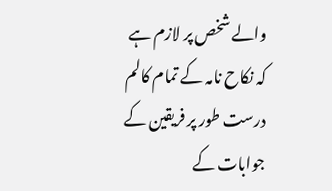والے شخص پر لازم ہے کہ نکاح نامہ کے تمام کالم درست طور پر فریقین کے جوابات کے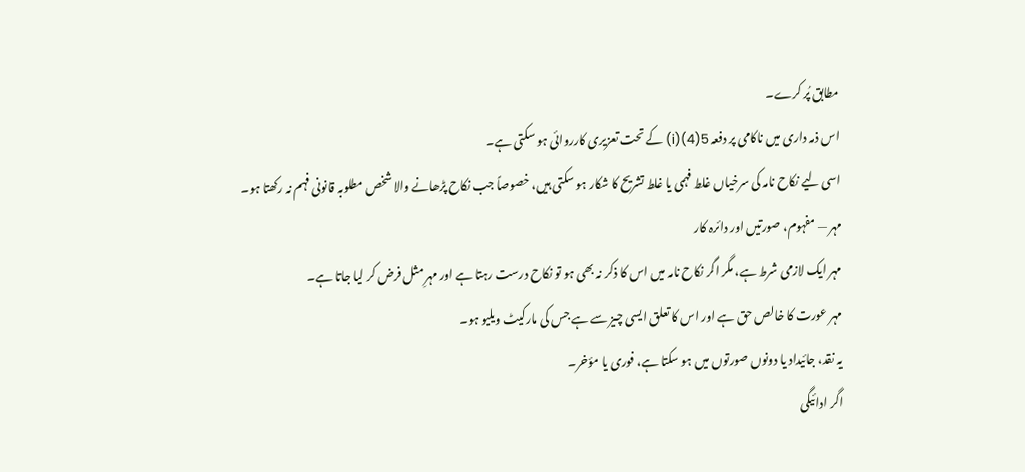مطابق پُر کرے۔
اس ذمہ داری میں ناکامی پر دفعہ 5(4)(i) کے تحت تعزیری کارروائی ہو سکتی ہے۔
اسی لیے نکاح نامہ کی سرخیاں غلط فہمی یا غلط تشریح کا شکار ہو سکتی ہیں، خصوصاً جب نکاح پڑھانے والا شخص مطلوبہ قانونی فہم نہ رکھتا ہو۔
مہر — مفہوم، صورتیں اور دائرہ کار
مہر ایک لازمی شرط ہے، مگر اگر نکاح نامہ میں اس کا ذکر نہ بھی ہو تو نکاح درست رہتا ہے اور مہرِ مثل فرض کر لیا جاتا ہے۔
مہر عورت کا خالص حق ہے اور اس کا تعلق ایسی چیز سے ہے جس کی مارکیٹ ویلیو ہو۔
یہ نقد، جائیداد یا دونوں صورتوں میں ہو سکتا ہے، فوری یا مؤخر۔
اگر ادائیگی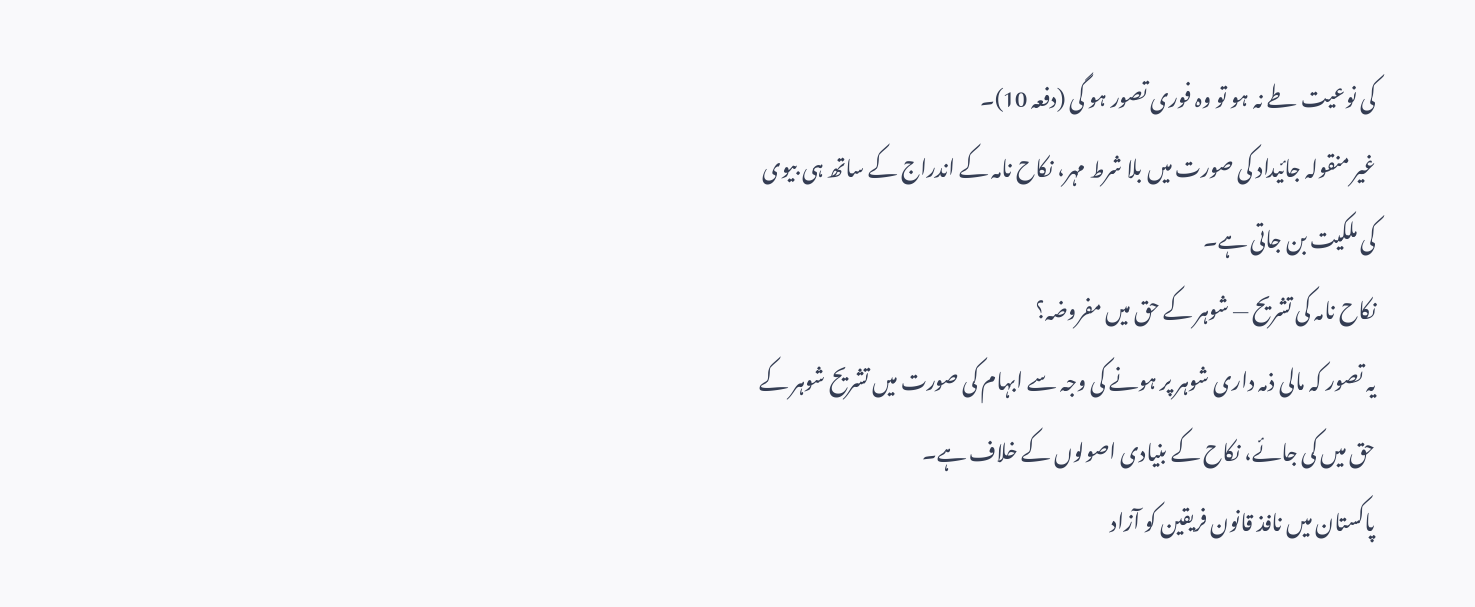کی نوعیت طے نہ ہو تو وہ فوری تصور ہو گی (دفعہ 10)۔
غیر منقولہ جائیداد کی صورت میں بلا شرط مہر، نکاح نامہ کے اندراج کے ساتھ ہی بیوی کی ملکیت بن جاتی ہے۔
نکاح نامہ کی تشریح — شوہر کے حق میں مفروضہ؟
یہ تصور کہ مالی ذمہ داری شوہر پر ہونے کی وجہ سے ابہام کی صورت میں تشریح شوہر کے حق میں کی جائے، نکاح کے بنیادی اصولوں کے خلاف ہے۔
پاکستان میں نافذ قانون فریقین کو آزاد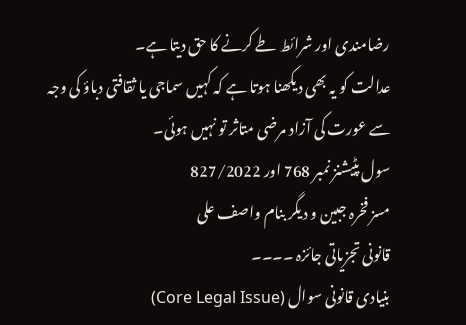رضامندی اور شرائط طے کرنے کا حق دیتا ہے۔
عدالت کو یہ بھی دیکھنا ہوتا ہے کہ کہیں سماجی یا ثقافتی دباؤ کی وجہ سے عورت کی آزاد مرضی متاثر تو نہیں ہوئی۔
سول پٹیشنز نمبر 768 اور 827/2022
مسز فخرہ جبین و دیگر بنام واصف علی
قانونی تجزیاتی جائزہ ۔۔۔۔
بنیادی قانونی سوال (Core Legal Issue)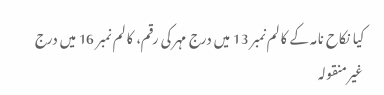کیا نکاح نامہ کے کالم نمبر 13 میں درج مہر کی رقم، کالم نمبر 16 میں درج غیر منقولہ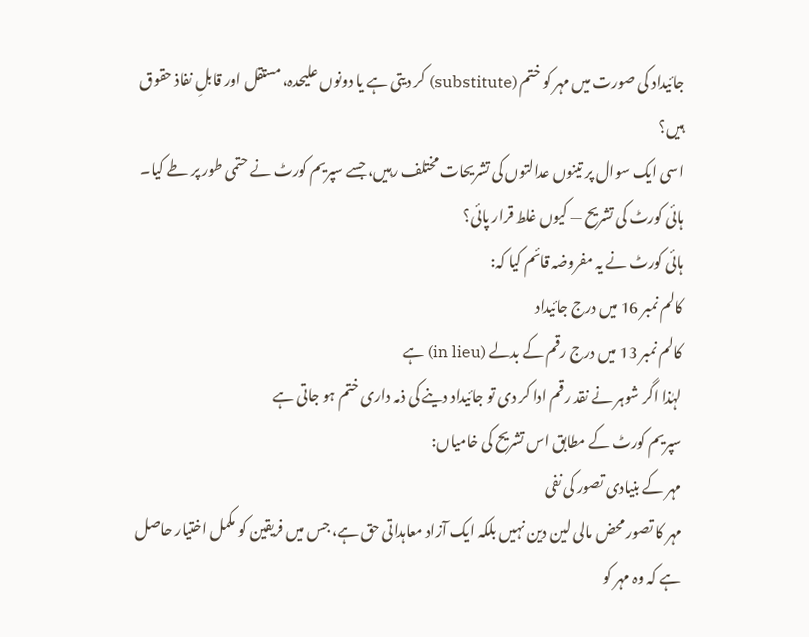جائیداد کی صورت میں مہر کو ختم (substitute) کر دیتی ہے یا دونوں علیحدہ، مستقل اور قابلِ نفاذ حقوق ہیں؟
اسی ایک سوال پر تینوں عدالتوں کی تشریحات مختلف رہیں، جسے سپریم کورٹ نے حتمی طور پر طے کیا۔
ہائی کورٹ کی تشریح — کیوں غلط قرار پائی؟
ہائی کورٹ نے یہ مفروضہ قائم کیا کہ:
کالم نمبر 16 میں درج جائیداد
کالم نمبر 13 میں درج رقم کے بدلے (in lieu) ہے
لہٰذا اگر شوہر نے نقد رقم ادا کر دی تو جائیداد دینے کی ذمہ داری ختم ہو جاتی ہے
سپریم کورٹ کے مطابق اس تشریح کی خامیاں:
مہر کے بنیادی تصور کی نفی
مہر کا تصور محض مالی لین دین نہیں بلکہ ایک آزاد معاہداتی حق ہے، جس میں فریقین کو مکمل اختیار حاصل ہے کہ وہ مہر کو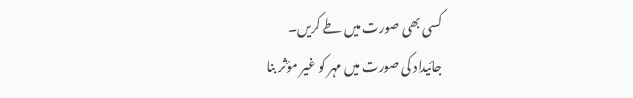کسی بھی صورت میں طے کریں۔
جائیداد کی صورت میں مہر کو غیر مؤثر بنا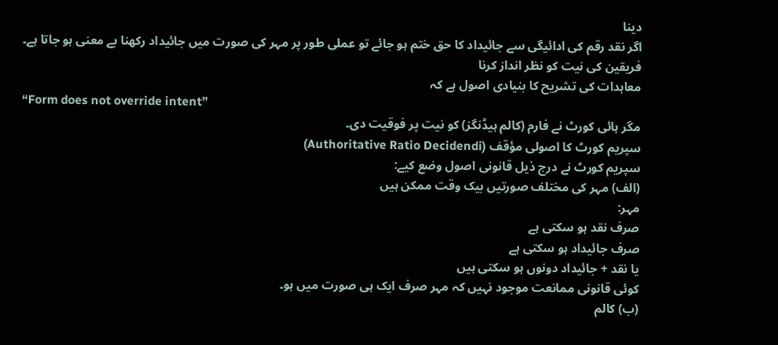دینا
اگر نقد رقم کی ادائیگی سے جائیداد کا حق ختم ہو جائے تو عملی طور پر مہر کی صورت میں جائیداد رکھنا بے معنی ہو جاتا ہے۔
فریقین کی نیت کو نظر انداز کرنا
معاہدات کی تشریح کا بنیادی اصول ہے کہ
“Form does not override intent”
مگر ہائی کورٹ نے فارم (کالم ہیڈنگز) کو نیت پر فوقیت دی۔
سپریم کورٹ کا اصولی مؤقف (Authoritative Ratio Decidendi)
سپریم کورٹ نے درج ذیل قانونی اصول وضع کیے:
(الف) مہر کی مختلف صورتیں بیک وقت ممکن ہیں
مہر:
صرف نقد ہو سکتی ہے
صرف جائیداد ہو سکتی ہے
یا نقد + جائیداد دونوں ہو سکتی ہیں
کوئی قانونی ممانعت موجود نہیں کہ مہر صرف ایک ہی صورت میں ہو۔
(ب) کالم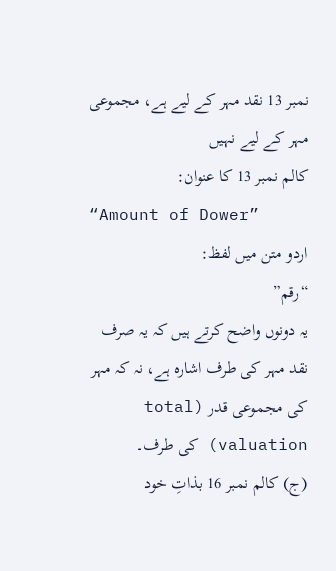نمبر 13 نقد مہر کے لیے ہے، مجموعی مہر کے لیے نہیں
کالم نمبر 13 کا عنوان:
“Amount of Dower”
اردو متن میں لفظ:
“رقم”
یہ دونوں واضح کرتے ہیں کہ یہ صرف نقد مہر کی طرف اشارہ ہے، نہ کہ مہر کی مجموعی قدر (total valuation) کی طرف۔
(ج) کالم نمبر 16 بذاتِ خود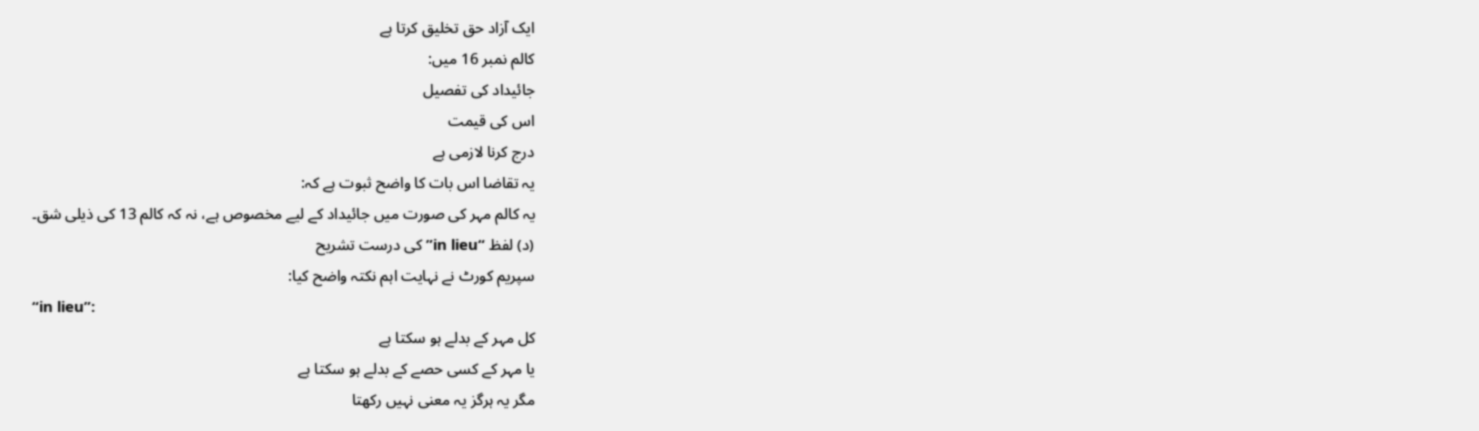ایک آزاد حق تخلیق کرتا ہے
کالم نمبر 16 میں:
جائیداد کی تفصیل
اس کی قیمت
درج کرنا لازمی ہے
یہ تقاضا اس بات کا واضح ثبوت ہے کہ:
یہ کالم مہر کی صورت میں جائیداد کے لیے مخصوص ہے، نہ کہ کالم 13 کی ذیلی شق۔
(د) لفظ “in lieu” کی درست تشریح
سپریم کورٹ نے نہایت اہم نکتہ واضح کیا:
“in lieu”:
کل مہر کے بدلے ہو سکتا ہے
یا مہر کے کسی حصے کے بدلے ہو سکتا ہے
مگر یہ ہرگز یہ معنی نہیں رکھتا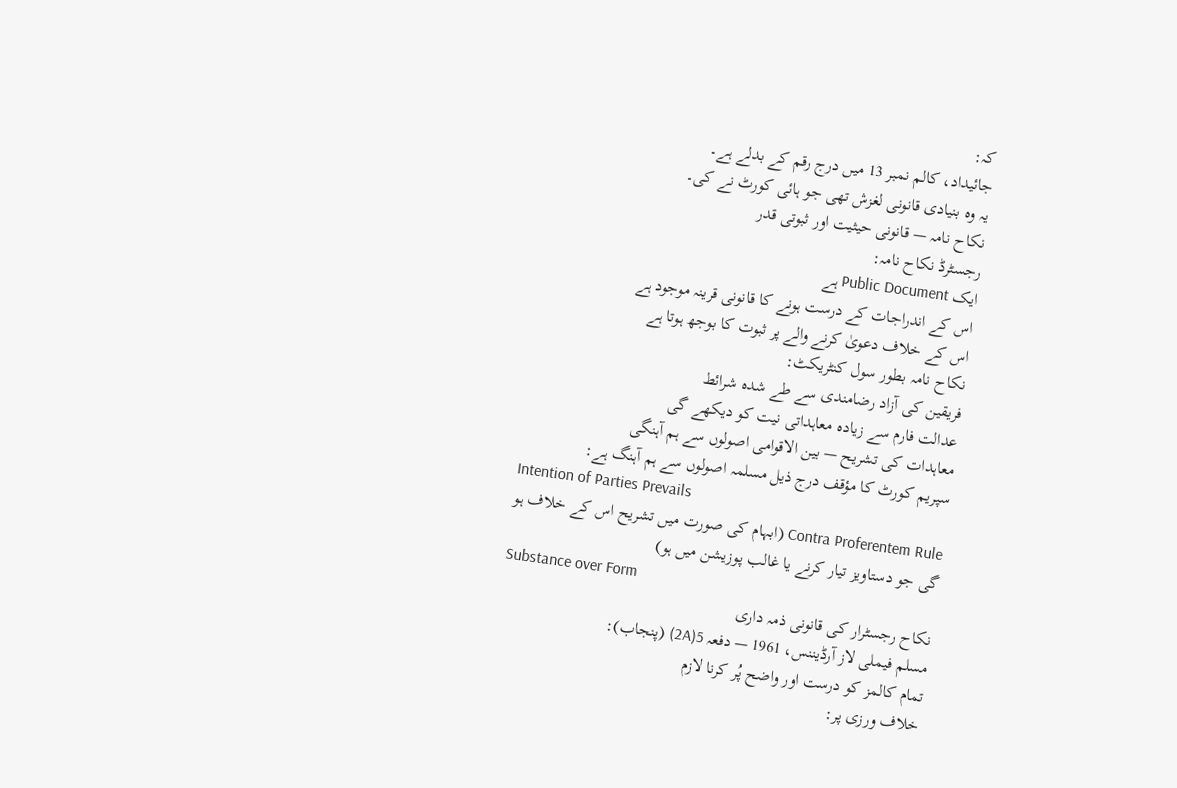کہ:
جائیداد، کالم نمبر 13 میں درج رقم کے بدلے ہے۔
یہ وہ بنیادی قانونی لغزش تھی جو ہائی کورٹ نے کی۔
نکاح نامہ — قانونی حیثیت اور ثبوتی قدر
رجسٹرڈ نکاح نامہ:
ایک Public Document ہے
اس کے اندراجات کے درست ہونے کا قانونی قرینہ موجود ہے
اس کے خلاف دعویٰ کرنے والے پر ثبوت کا بوجھ ہوتا ہے
نکاح نامہ بطور سول کنٹریکٹ:
فریقین کی آزاد رضامندی سے طے شدہ شرائط
عدالت فارم سے زیادہ معاہداتی نیت کو دیکھے گی
معاہدات کی تشریح — بین الاقوامی اصولوں سے ہم آہنگی
سپریم کورٹ کا مؤقف درج ذیل مسلمہ اصولوں سے ہم آہنگ ہے:
Intention of Parties Prevails
Contra Proferentem Rule (ابہام کی صورت میں تشریح اس کے خلاف ہو گی جو دستاویز تیار کرنے یا غالب پوزیشن میں ہو)
Substance over Form
نکاح رجسٹرار کی قانونی ذمہ داری
مسلم فیملی لاز آرڈیننس، 1961 — دفعہ 5(2A) (پنجاب):
تمام کالمز کو درست اور واضح پُر کرنا لازم
خلاف ورزی پر: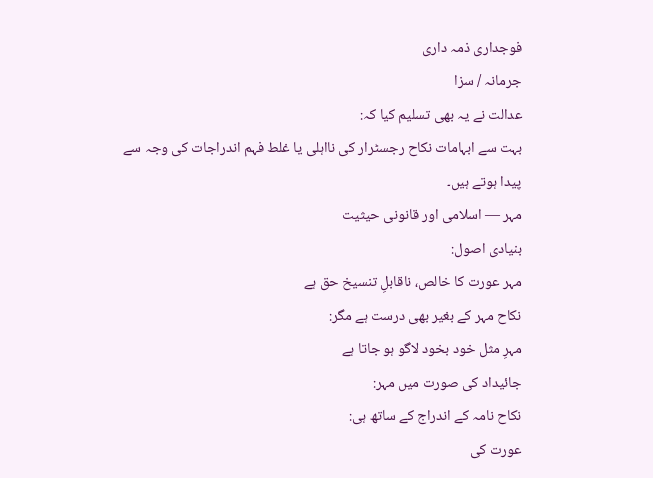فوجداری ذمہ داری
جرمانہ / سزا
عدالت نے یہ بھی تسلیم کیا کہ:
بہت سے ابہامات نکاح رجسٹرار کی نااہلی یا غلط فہم اندراجات کی وجہ سے پیدا ہوتے ہیں۔
مہر — اسلامی اور قانونی حیثیت
بنیادی اصول:
مہر عورت کا خالص، ناقابلِ تنسیخ حق ہے
نکاح مہر کے بغیر بھی درست ہے مگر:
مہرِ مثل خود بخود لاگو ہو جاتا ہے
جائیداد کی صورت میں مہر:
نکاح نامہ کے اندراج کے ساتھ ہی:
عورت کی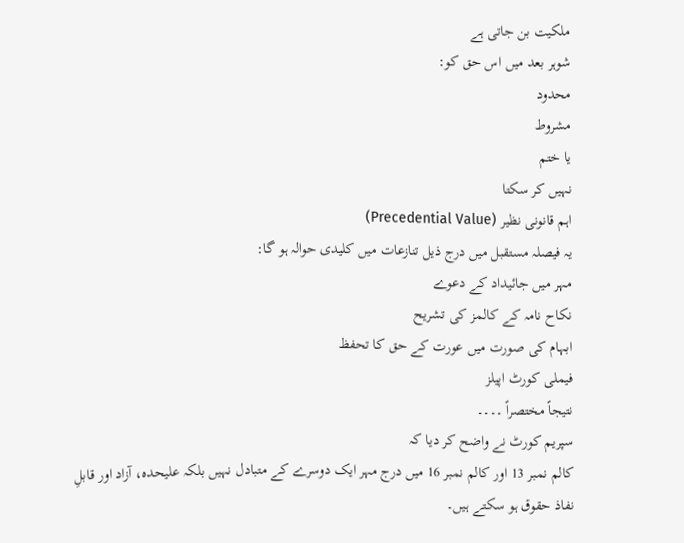ملکیت بن جاتی ہے
شوہر بعد میں اس حق کو:
محدود
مشروط
یا ختم
نہیں کر سکتا
اہم قانونی نظیر (Precedential Value)
یہ فیصلہ مستقبل میں درج ذیل تنازعات میں کلیدی حوالہ ہو گا:
مہر میں جائیداد کے دعوے
نکاح نامہ کے کالمز کی تشریح
ابہام کی صورت میں عورت کے حق کا تحفظ
فیملی کورٹ اپیلز
نتیجاً مختصراً ۔۔۔۔
سپریم کورٹ نے واضح کر دیا کہ
کالم نمبر 13 اور کالم نمبر 16 میں درج مہر ایک دوسرے کے متبادل نہیں بلکہ علیحدہ، آزاد اور قابلِ نفاذ حقوق ہو سکتے ہیں۔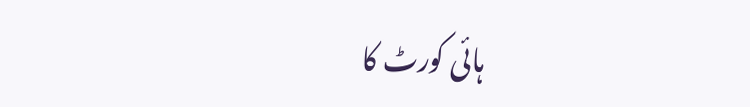ہائی کورٹ کا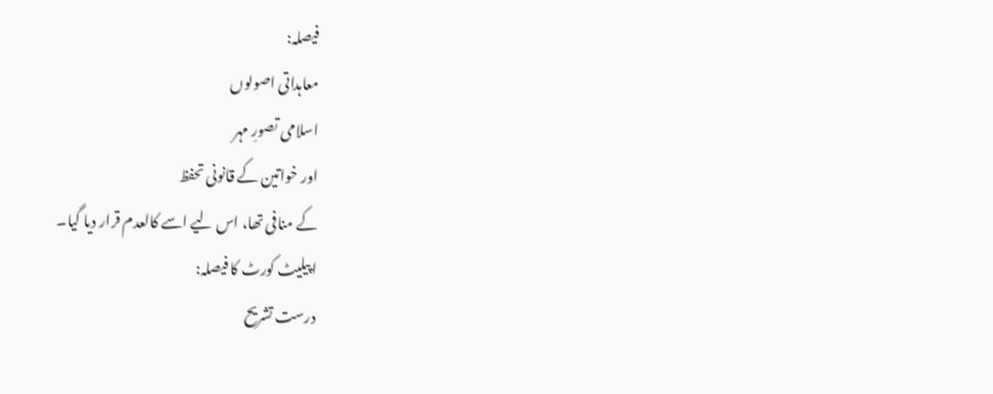فیصلہ:
معاہداتی اصولوں
اسلامی تصورِ مہر
اور خواتین کے قانونی تحفظ
کے منافی تھا، اس لیے اسے کالعدم قرار دیا گیا۔
اپیلیٹ کورٹ کا فیصلہ:
درست تشریح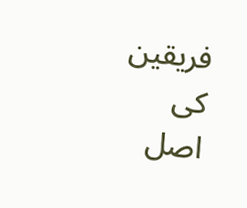فریقین کی اصل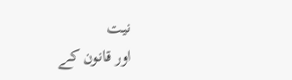نیت
اور قانون کے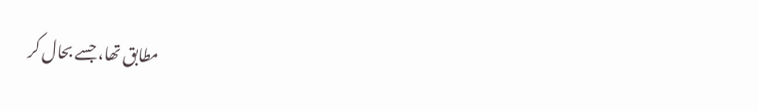مطابق تھا، جسے بحال کر